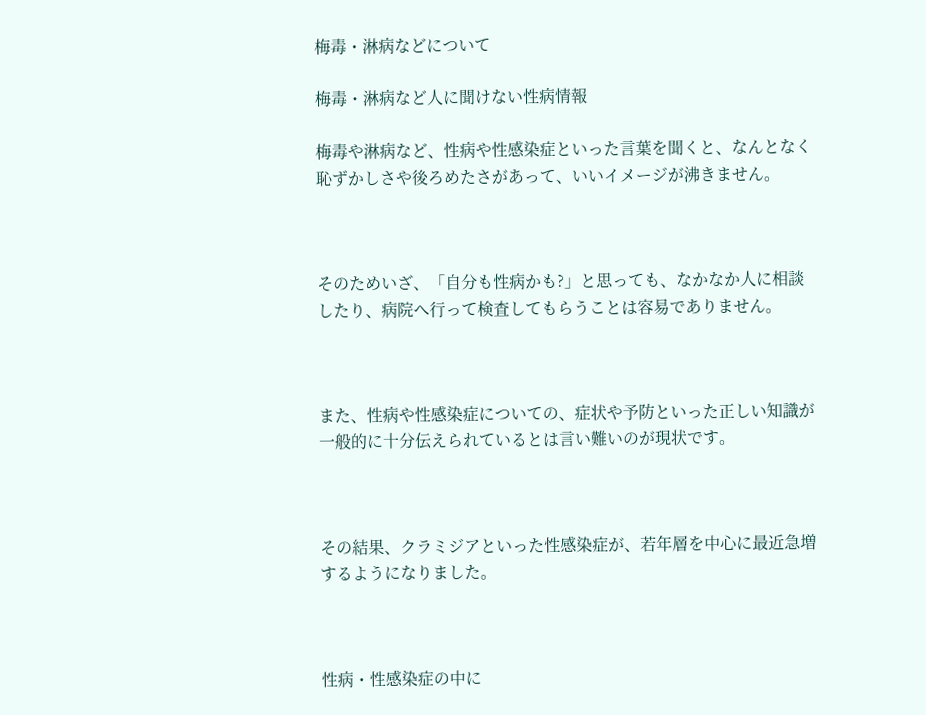梅毒・淋病などについて

梅毒・淋病など人に聞けない性病情報

梅毒や淋病など、性病や性感染症といった言葉を聞くと、なんとなく恥ずかしさや後ろめたさがあって、いいイメージが沸きません。



そのためいざ、「自分も性病かも?」と思っても、なかなか人に相談したり、病院へ行って検査してもらうことは容易でありません。



また、性病や性感染症についての、症状や予防といった正しい知識が一般的に十分伝えられているとは言い難いのが現状です。



その結果、クラミジアといった性感染症が、若年層を中心に最近急増するようになりました。



性病・性感染症の中に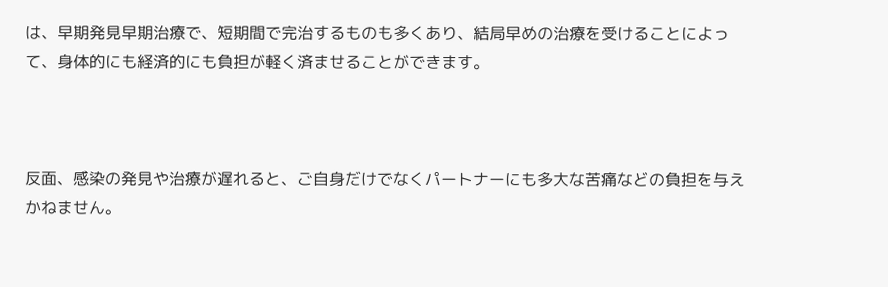は、早期発見早期治療で、短期間で完治するものも多くあり、結局早めの治療を受けることによって、身体的にも経済的にも負担が軽く済ませることができます。



反面、感染の発見や治療が遅れると、ご自身だけでなくパートナーにも多大な苦痛などの負担を与えかねません。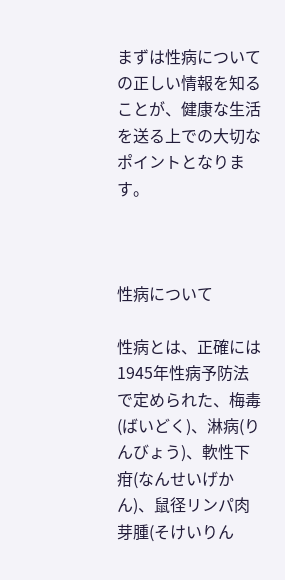まずは性病についての正しい情報を知ることが、健康な生活を送る上での大切なポイントとなります。



性病について

性病とは、正確には1945年性病予防法で定められた、梅毒(ばいどく)、淋病(りんびょう)、軟性下疳(なんせいげかん)、鼠径リンパ肉芽腫(そけいりん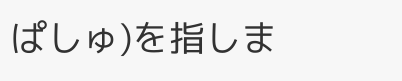ぱしゅ)を指しま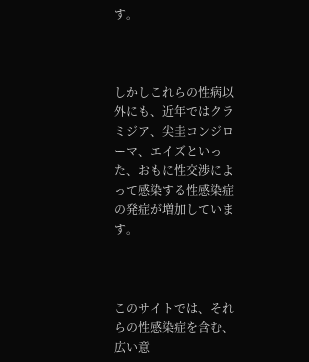す。



しかしこれらの性病以外にも、近年ではクラミジア、尖圭コンジローマ、エイズといった、おもに性交渉によって感染する性感染症の発症が増加しています。



このサイトでは、それらの性感染症を含む、広い意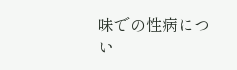味での性病につい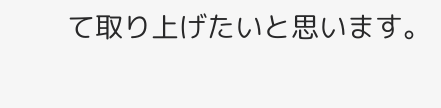て取り上げたいと思います。